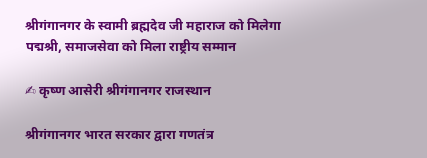श्रीगंगानगर के स्वामी ब्रह्मदेव जी महाराज को मिलेगा पद्मश्री, समाजसेवा को मिला राष्ट्रीय सम्मान

✍ कृष्ण आसेरी श्रीगंगानगर राजस्थान

श्रीगंगानगर भारत सरकार द्वारा गणतंत्र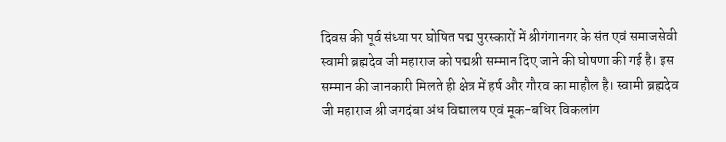दिवस की पूर्व संध्या पर घोषित पद्म पुरस्कारों में श्रीगंगानगर के संत एवं समाजसेवी स्वामी ब्रह्मदेव जी महाराज को पद्मश्री सम्मान दिए जाने की घोषणा की गई है। इस सम्मान की जानकारी मिलते ही क्षेत्र में हर्ष और गौरव का माहौल है। स्वामी ब्रह्मदेव जी महाराज श्री जगदंबा अंध विद्यालय एवं मूक-बधिर विकलांग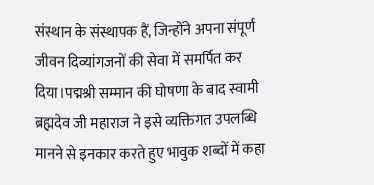संस्थान के संस्थापक हैं, जिन्होंने अपना संपूर्ण जीवन दिव्यांगजनों की सेवा में समर्पित कर दिया।पद्मश्री सम्मान की घोषणा के बाद स्वामी ब्रह्मदेव जी महाराज ने इसे व्यक्तिगत उपलब्धि मानने से इनकार करते हुए भावुक शब्दों में कहा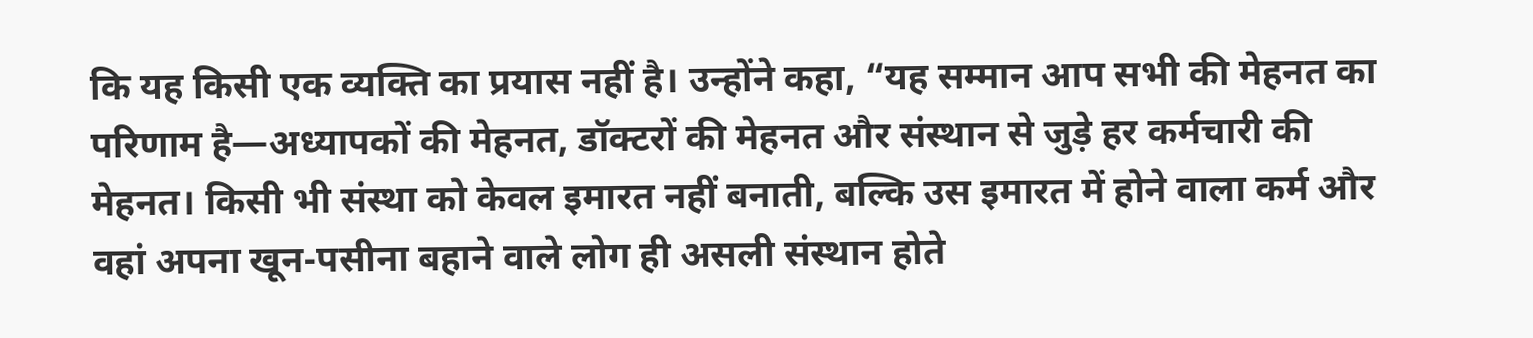कि यह किसी एक व्यक्ति का प्रयास नहीं है। उन्होंने कहा, “यह सम्मान आप सभी की मेहनत का परिणाम है—अध्यापकों की मेहनत, डॉक्टरों की मेहनत और संस्थान से जुड़े हर कर्मचारी की मेहनत। किसी भी संस्था को केवल इमारत नहीं बनाती, बल्कि उस इमारत में होने वाला कर्म और वहां अपना खून-पसीना बहाने वाले लोग ही असली संस्थान होते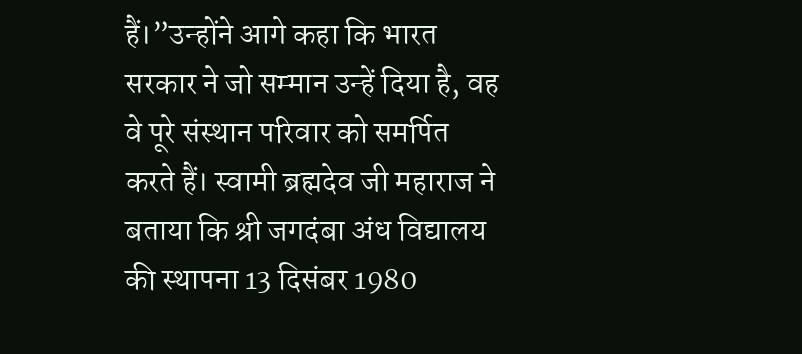हैं।”उन्होंने आगे कहा कि भारत सरकार ने जो सम्मान उन्हें दिया है, वह वे पूरे संस्थान परिवार को समर्पित करते हैं। स्वामी ब्रह्मदेव जी महाराज ने बताया कि श्री जगदंबा अंध विद्यालय की स्थापना 13 दिसंबर 1980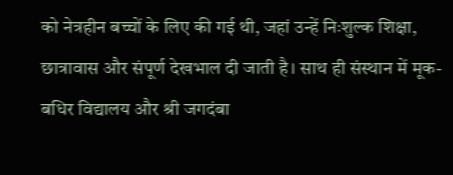को नेत्रहीन बच्चों के लिए की गई थी, जहां उन्हें निःशुल्क शिक्षा, छात्रावास और संपूर्ण देखभाल दी जाती है। साथ ही संस्थान में मूक-बधिर विद्यालय और श्री जगदंबा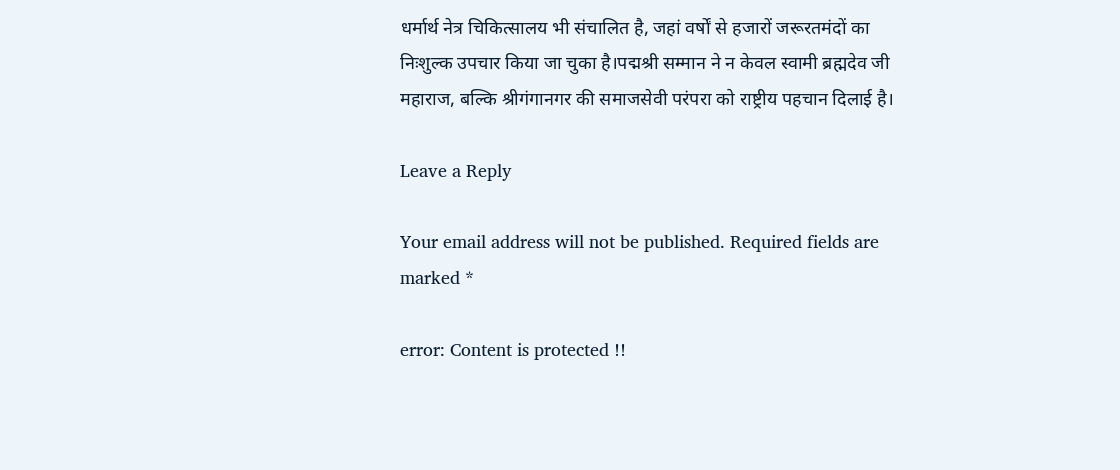धर्मार्थ नेत्र चिकित्सालय भी संचालित है, जहां वर्षों से हजारों जरूरतमंदों का निःशुल्क उपचार किया जा चुका है।पद्मश्री सम्मान ने न केवल स्वामी ब्रह्मदेव जी महाराज, बल्कि श्रीगंगानगर की समाजसेवी परंपरा को राष्ट्रीय पहचान दिलाई है।

Leave a Reply

Your email address will not be published. Required fields are marked *

error: Content is protected !!